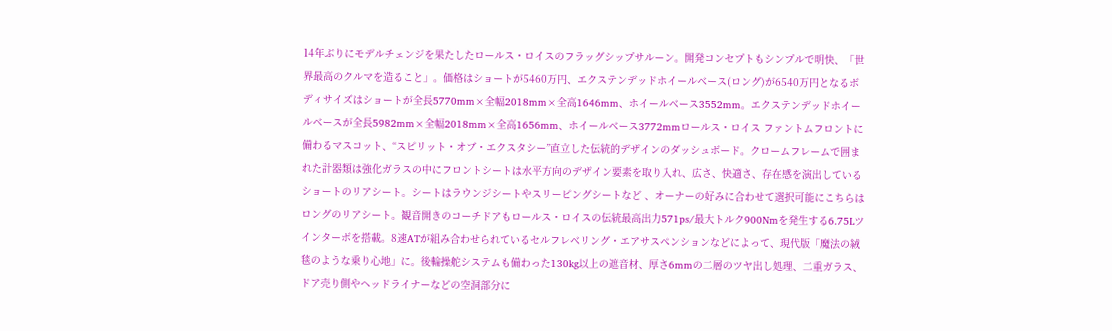14年ぶりにモデルチェンジを果たしたロールス・ロイスのフラッグシップサルーン。開発コンセプトもシンプルで明快、「世界最高のクルマを造ること」。価格はショートが5460万円、エクステンデッドホイールベース(ロング)が6540万円となるボディサイズはショートが全長5770mm×全幅2018mm×全高1646mm、ホイールベース3552mm。エクステンデッドホイールベースが全長5982mm×全幅2018mm×全高1656mm、ホイールベース3772mmロールス・ロイス ファントムフロントに備わるマスコット、“スピリット・オブ・エクスタシー”直立した伝統的デザインのダッシュボード。クロームフレームで囲まれた計器類は強化ガラスの中にフロントシートは水平方向のデザイン要素を取り入れ、広さ、快適さ、存在感を演出しているショートのリアシート。シートはラウンジシートやスリーピングシートなど 、オーナーの好みに合わせて選択可能にこちらはロングのリアシート。観音開きのコーチドアもロールス・ロイスの伝統最高出力571ps/最大トルク900Nmを発生する6.75Lツインターボを搭載。8速ATが組み合わせられているセルフレベリング・エアサスペンションなどによって、現代版「魔法の絨毯のような乗り心地」に。後輪操舵システムも備わった130kg以上の遮音材、厚さ6mmの二層のツヤ出し処理、二重ガラス、ドア売り側やヘッドライナーなどの空洞部分に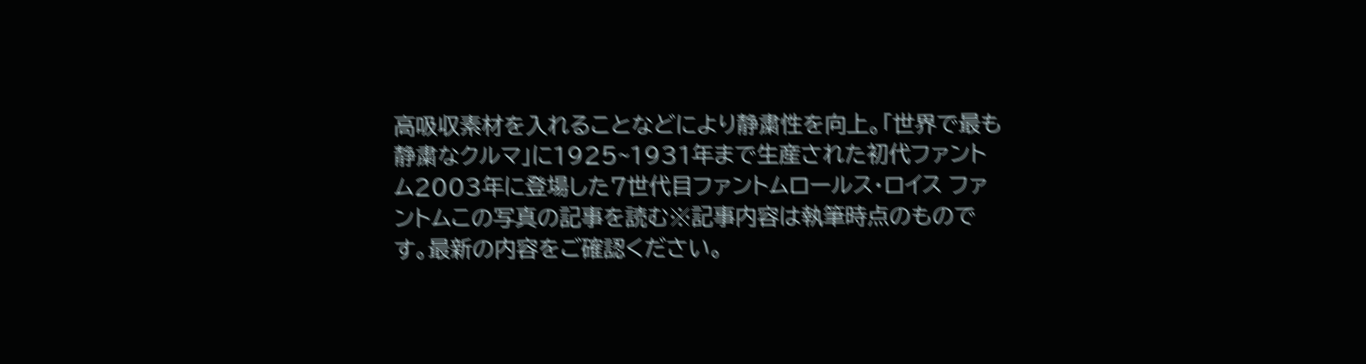高吸収素材を入れることなどにより静粛性を向上。「世界で最も静粛なクルマ」に1925~1931年まで生産された初代ファントム2003年に登場した7世代目ファントムロールス・ロイス ファントムこの写真の記事を読む※記事内容は執筆時点のものです。最新の内容をご確認ください。